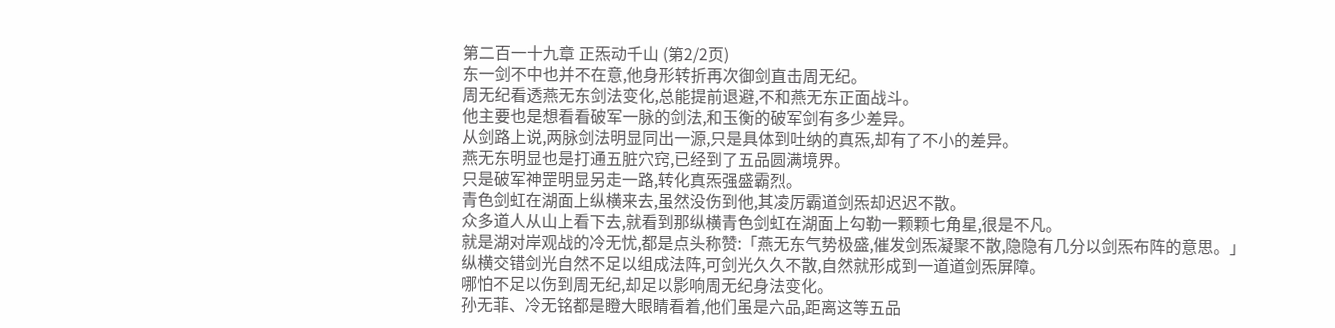第二百一十九章 正炁动千山 (第2/2页)
东一剑不中也并不在意,他身形转折再次御剑直击周无纪。
周无纪看透燕无东剑法变化,总能提前退避,不和燕无东正面战斗。
他主要也是想看看破军一脉的剑法,和玉衡的破军剑有多少差异。
从剑路上说,两脉剑法明显同出一源,只是具体到吐纳的真炁,却有了不小的差异。
燕无东明显也是打通五脏穴窍,已经到了五品圆满境界。
只是破军神罡明显另走一路,转化真炁强盛霸烈。
青色剑虹在湖面上纵横来去,虽然没伤到他,其凌厉霸道剑炁却迟迟不散。
众多道人从山上看下去,就看到那纵横青色剑虹在湖面上勾勒一颗颗七角星,很是不凡。
就是湖对岸观战的冷无忧,都是点头称赞:「燕无东气势极盛,催发剑炁凝聚不散,隐隐有几分以剑炁布阵的意思。」
纵横交错剑光自然不足以组成法阵,可剑光久久不散,自然就形成到一道道剑炁屏障。
哪怕不足以伤到周无纪,却足以影响周无纪身法变化。
孙无菲、冷无铭都是瞪大眼睛看着,他们虽是六品,距离这等五品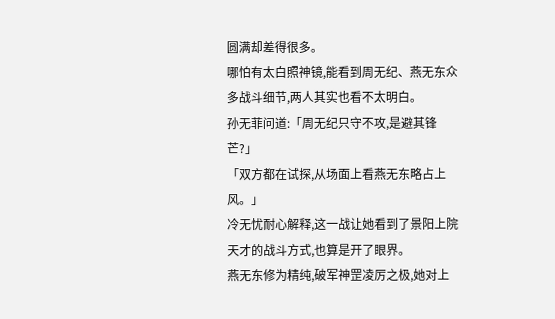圆满却差得很多。
哪怕有太白照神镜,能看到周无纪、燕无东众多战斗细节,两人其实也看不太明白。
孙无菲问道:「周无纪只守不攻,是避其锋芒?」
「双方都在试探,从场面上看燕无东略占上风。」
冷无忧耐心解释,这一战让她看到了景阳上院天才的战斗方式,也算是开了眼界。
燕无东修为精纯,破军神罡凌厉之极,她对上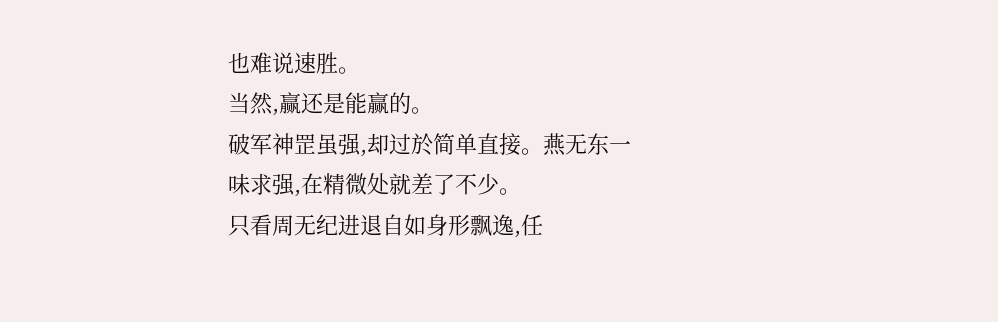也难说速胜。
当然,赢还是能赢的。
破军神罡虽强,却过於简单直接。燕无东一味求强,在精微处就差了不少。
只看周无纪进退自如身形飘逸,任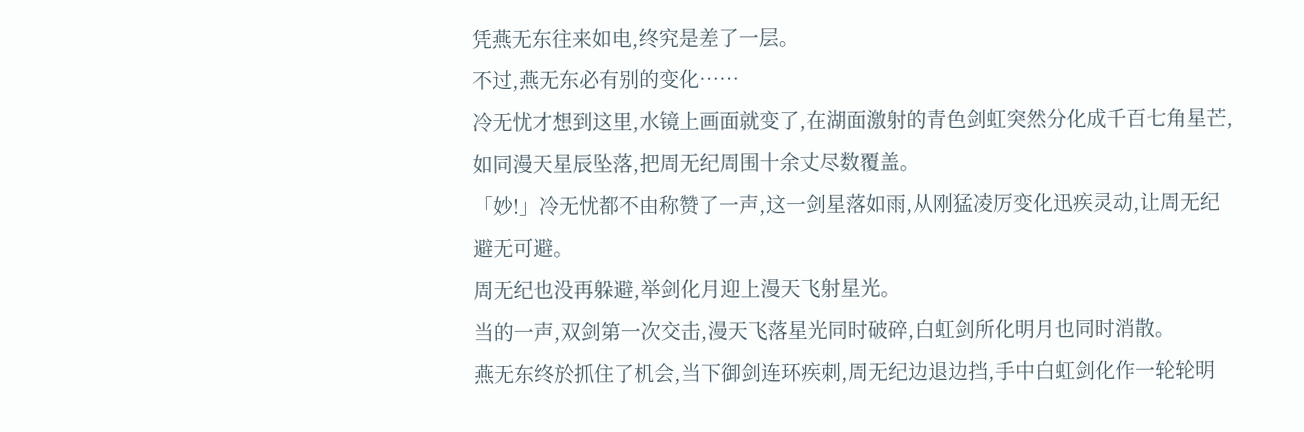凭燕无东往来如电,终究是差了一层。
不过,燕无东必有别的变化……
冷无忧才想到这里,水镜上画面就变了,在湖面激射的青色剑虹突然分化成千百七角星芒,如同漫天星辰坠落,把周无纪周围十余丈尽数覆盖。
「妙!」冷无忧都不由称赞了一声,这一剑星落如雨,从刚猛凌厉变化迅疾灵动,让周无纪避无可避。
周无纪也没再躲避,举剑化月迎上漫天飞射星光。
当的一声,双剑第一次交击,漫天飞落星光同时破碎,白虹剑所化明月也同时消散。
燕无东终於抓住了机会,当下御剑连环疾刺,周无纪边退边挡,手中白虹剑化作一轮轮明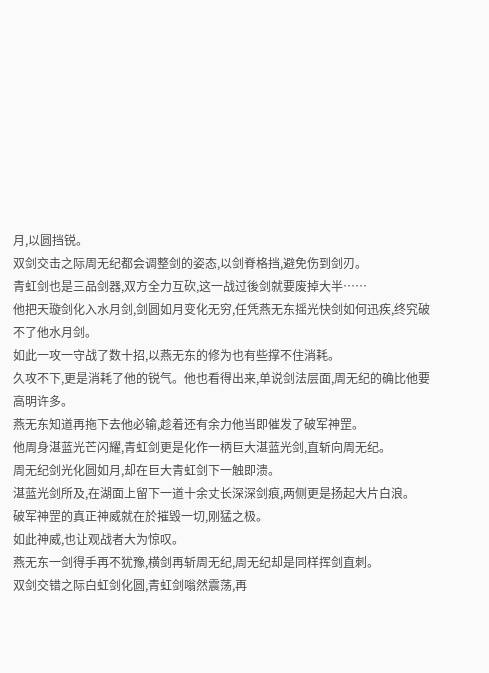月,以圆挡锐。
双剑交击之际周无纪都会调整剑的姿态,以剑脊格挡,避免伤到剑刃。
青虹剑也是三品剑器,双方全力互砍,这一战过後剑就要废掉大半……
他把天璇剑化入水月剑,剑圆如月变化无穷,任凭燕无东摇光快剑如何迅疾,终究破不了他水月剑。
如此一攻一守战了数十招,以燕无东的修为也有些撑不住消耗。
久攻不下,更是消耗了他的锐气。他也看得出来,单说剑法层面,周无纪的确比他要高明许多。
燕无东知道再拖下去他必输,趁着还有余力他当即催发了破军神罡。
他周身湛蓝光芒闪耀,青虹剑更是化作一柄巨大湛蓝光剑,直斩向周无纪。
周无纪剑光化圆如月,却在巨大青虹剑下一触即溃。
湛蓝光剑所及,在湖面上留下一道十余丈长深深剑痕,两侧更是扬起大片白浪。
破军神罡的真正神威就在於摧毁一切,刚猛之极。
如此神威,也让观战者大为惊叹。
燕无东一剑得手再不犹豫,横剑再斩周无纪,周无纪却是同样挥剑直刺。
双剑交错之际白虹剑化圆,青虹剑嗡然震荡,再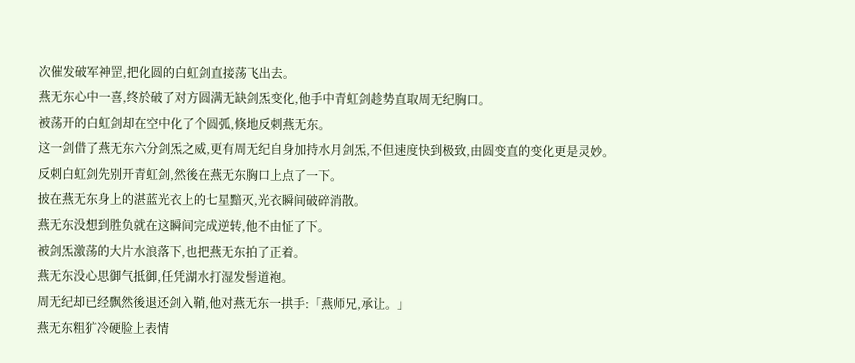次催发破军神罡,把化圆的白虹剑直接荡飞出去。
燕无东心中一喜,终於破了对方圆满无缺剑炁变化,他手中青虹剑趁势直取周无纪胸口。
被荡开的白虹剑却在空中化了个圆弧,倏地反刺燕无东。
这一剑借了燕无东六分剑炁之威,更有周无纪自身加持水月剑炁,不但速度快到极致,由圆变直的变化更是灵妙。
反刺白虹剑先别开青虹剑,然後在燕无东胸口上点了一下。
披在燕无东身上的湛蓝光衣上的七星黯灭,光衣瞬间破碎消散。
燕无东没想到胜负就在这瞬间完成逆转,他不由怔了下。
被剑炁激荡的大片水浪落下,也把燕无东拍了正着。
燕无东没心思御气抵御,任凭湖水打湿发髻道袍。
周无纪却已经飘然後退还剑入鞘,他对燕无东一拱手:「燕师兄,承让。」
燕无东粗犷冷硬脸上表情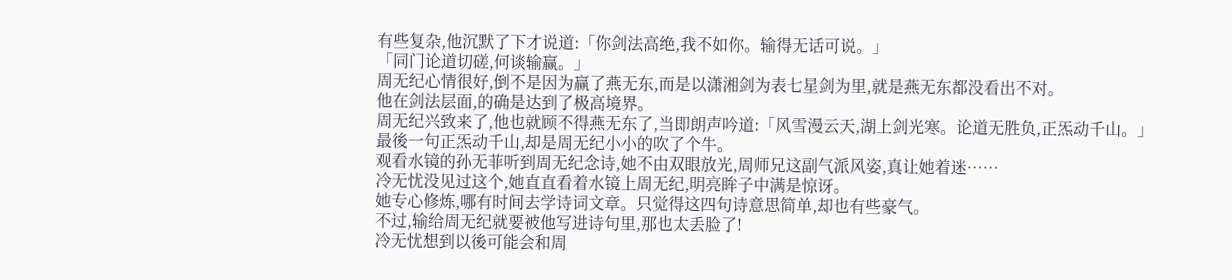有些复杂,他沉默了下才说道:「你剑法高绝,我不如你。输得无话可说。」
「同门论道切磋,何谈输赢。」
周无纪心情很好,倒不是因为赢了燕无东,而是以潇湘剑为表七星剑为里,就是燕无东都没看出不对。
他在剑法层面,的确是达到了极高境界。
周无纪兴致来了,他也就顾不得燕无东了,当即朗声吟道:「风雪漫云天,湖上剑光寒。论道无胜负,正炁动千山。」
最後一句正炁动千山,却是周无纪小小的吹了个牛。
观看水镜的孙无菲听到周无纪念诗,她不由双眼放光,周师兄这副气派风姿,真让她着迷……
冷无忧没见过这个,她直直看着水镜上周无纪,明亮眸子中满是惊讶。
她专心修炼,哪有时间去学诗词文章。只觉得这四句诗意思简单,却也有些豪气。
不过,输给周无纪就要被他写进诗句里,那也太丢脸了!
冷无忧想到以後可能会和周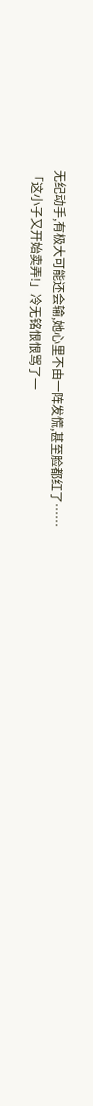无纪动手,有极大可能还会输,她心里不由一阵发慌,甚至脸都红了……
「这小子又开始卖弄!」冷无铭恨恨骂了一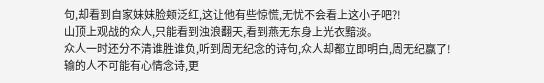句,却看到自家妹妹脸颊泛红,这让他有些惊慌,无忧不会看上这小子吧?!
山顶上观战的众人,只能看到浊浪翻天,看到燕无东身上光衣黯淡。
众人一时还分不清谁胜谁负,听到周无纪念的诗句,众人却都立即明白,周无纪赢了!
输的人不可能有心情念诗,更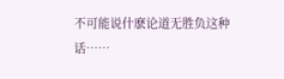不可能说什麽论道无胜负这种话……